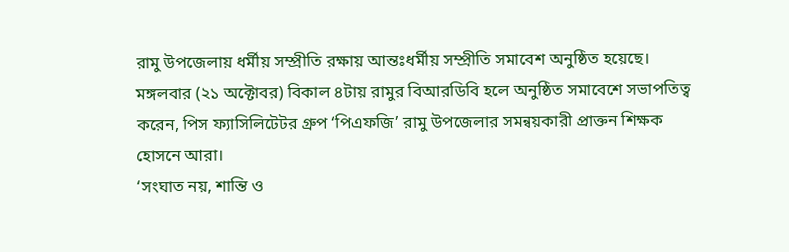রামু উপজেলায় ধর্মীয় সম্প্রীতি রক্ষায় আন্তঃধর্মীয় সম্প্রীতি সমাবেশ অনুষ্ঠিত হয়েছে। মঙ্গলবার (২১ অক্টোবর) বিকাল ৪টায় রামুর বিআরডিবি হলে অনুষ্ঠিত সমাবেশে সভাপতিত্ব করেন, পিস ফ্যাসিলিটেটর গ্রুপ ‘পিএফজি’ রামু উপজেলার সমন্বয়কারী প্রাক্তন শিক্ষক হোসনে আরা।
‘সংঘাত নয়, শান্তি ও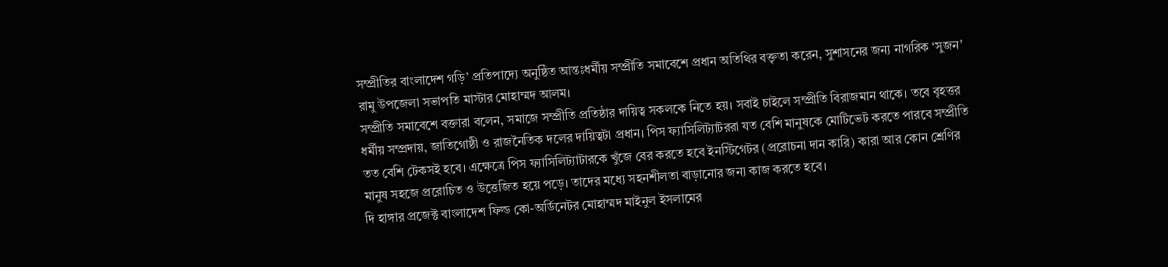সম্প্রীতির বাংলাদেশ গড়ি’ প্রতিপাদ্যে অনুষ্ঠিত আন্তঃধর্মীয় সম্প্রীতি সমাবেশে প্রধান অতিথির বক্তৃতা করেন, সুশাসনের জন্য নাগরিক ‘সুজন’ রামু উপজেলা সভাপতি মাস্টার মোহাম্মদ আলম।
সম্প্রীতি সমাবেশে বক্তারা বলেন, সমাজে সম্প্রীতি প্রতিষ্ঠার দায়িত্ব সকলকে নিতে হয়। সবাই চাইলে সম্প্রীতি বিরাজমান থাকে। তবে বৃহত্তর ধর্মীয় সম্প্রদায়, জাতিগোষ্ঠী ও রাজনৈতিক দলের দায়িত্বটা প্রধান। পিস ফ্যাসিলিট্যাটররা যত বেশি মানুষকে মোটিভেট করতে পারবে সম্প্রীতি তত বেশি টেকসই হবে। এক্ষেত্রে পিস ফ্যাসিলিট্যাটারকে খুঁজে বের করতে হবে ইনস্টিগেটর (প্ররোচনা দান কারি) কারা আর কোন শ্রেণির মানুষ সহজে প্ররোচিত ও উত্তেজিত হয়ে পড়ে। তাদের মধ্যে সহনশীলতা বাড়ানোর জন্য কাজ করতে হবে।
দি হাঙ্গার প্রজেক্ট বাংলাদেশ ফিল্ড কো-অর্ডিনেটর মোহাম্মদ মাইনুল ইসলামের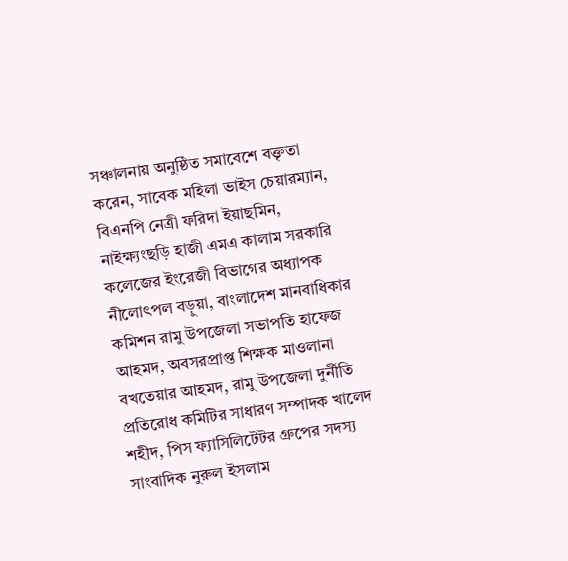সঞ্চালনায় অনুষ্ঠিত সমাবেশে বক্তৃতা করেন, সাবেক মহিলা ভাইস চেয়ারম্যান, বিএনপি নেত্রী ফরিদা ইয়াছমিন, নাইক্ষ্যংছড়ি হাজী এমএ কালাম সরকারি কলেজের ইংরেজী বিভাগের অধ্যাপক নীলোৎপল বড়ুয়া, বাংলাদেশ মানবাধিকার কমিশন রামু উপজেলা সভাপতি হাফেজ আহমদ, অবসরপ্রাপ্ত শিক্ষক মাওলানা বখতেয়ার আহমদ, রামু উপজেলা দুর্নীতি প্রতিরোধ কমিটির সাধারণ সম্পাদক খালেদ শহীদ, পিস ফ্যাসিলিটেটর গ্রুপের সদস্য সাংবাদিক নুরুল ইসলাম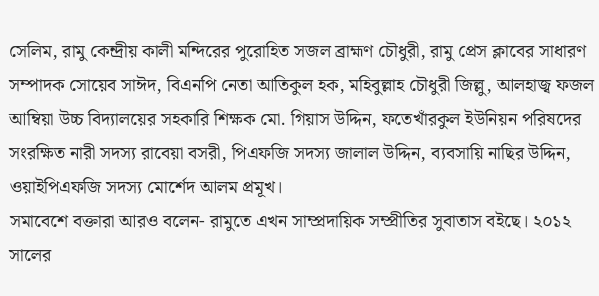সেলিম, রামু কেন্দ্রীয় কালী মন্দিরের পুরোহিত সজল ব্রাহ্মণ চৌধুরী, রামু প্রেস ক্লাবের সাধারণ সম্পাদক সোয়েব সাঈদ, বিএনপি নেতা আতিকুল হক, মহিবুল্লাহ চৌধুরী জিল্লু, আলহাজ্ব ফজল আম্বিয়া উচ্চ বিদ্যালয়ের সহকারি শিক্ষক মো. গিয়াস উদ্দিন, ফতেখাঁরকুল ইউনিয়ন পরিষদের সংরক্ষিত নারী সদস্য রাবেয়া বসরী, পিএফজি সদস্য জালাল উদ্দিন, ব্যবসায়ি নাছির উদ্দিন, ওয়াইপিএফজি সদস্য মোর্শেদ আলম প্রমূখ।
সমাবেশে বক্তারা আরও বলেন- রামুতে এখন সাম্প্রদায়িক সম্প্রীতির সুবাতাস বইছে। ২০১২ সালের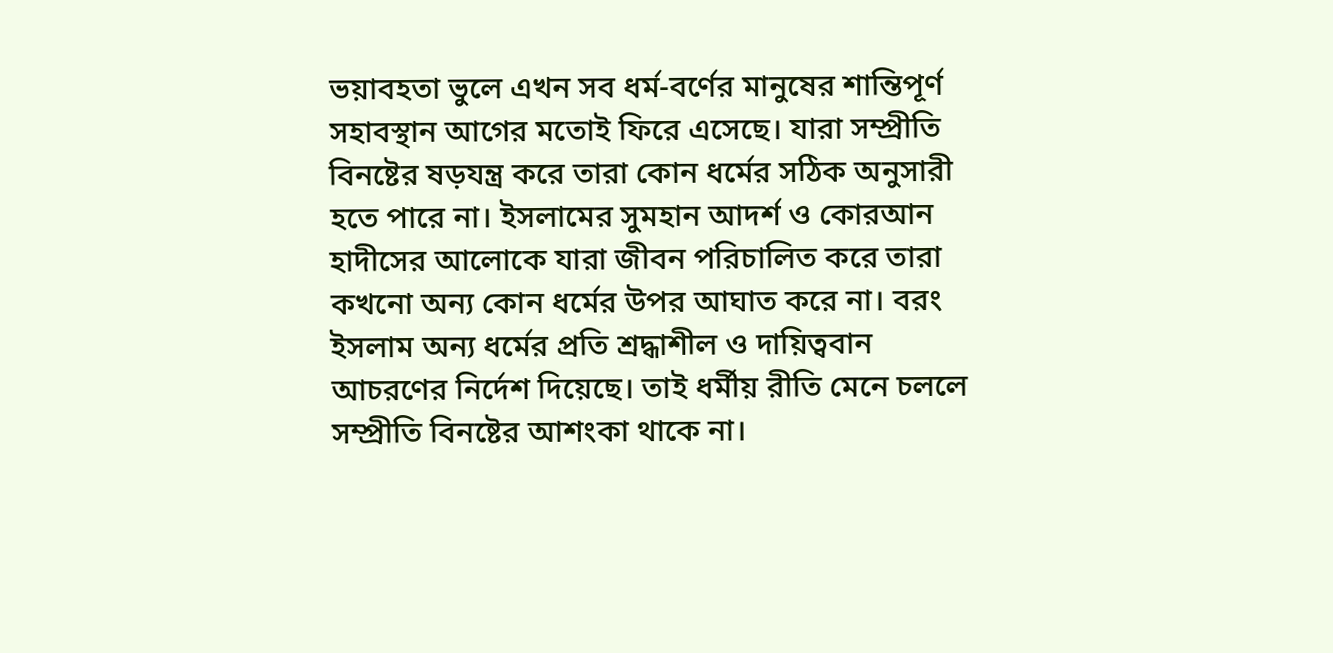ভয়াবহতা ভুলে এখন সব ধর্ম-বর্ণের মানুষের শান্তিপূর্ণ সহাবস্থান আগের মতোই ফিরে এসেছে। যারা সম্প্রীতি বিনষ্টের ষড়যন্ত্র করে তারা কোন ধর্মের সঠিক অনুসারী হতে পারে না। ইসলামের সুমহান আদর্শ ও কোরআন হাদীসের আলোকে যারা জীবন পরিচালিত করে তারা কখনো অন্য কোন ধর্মের উপর আঘাত করে না। বরং ইসলাম অন্য ধর্মের প্রতি শ্রদ্ধাশীল ও দায়িত্ববান আচরণের নির্দেশ দিয়েছে। তাই ধর্মীয় রীতি মেনে চললে সম্প্রীতি বিনষ্টের আশংকা থাকে না।